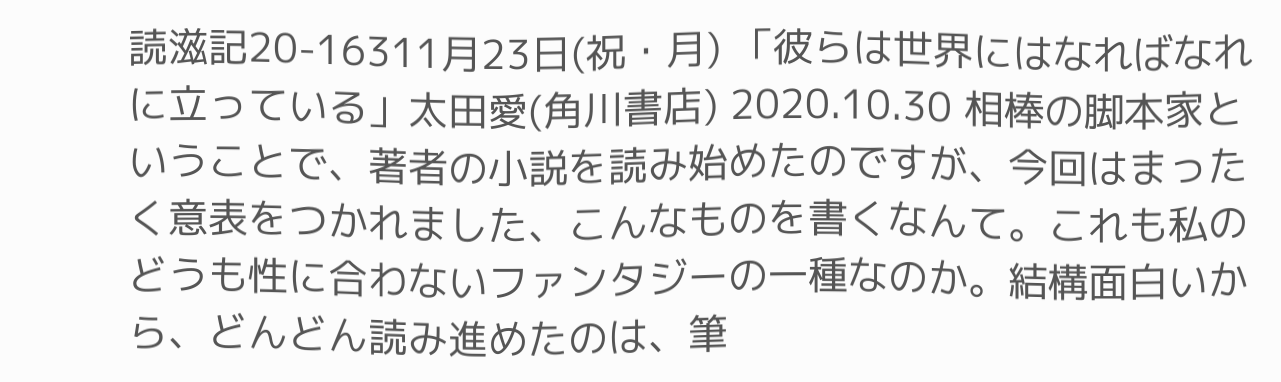読滋記20-16311月23日(祝・月) 「彼らは世界にはなればなれに立っている」太田愛(角川書店) 2020.10.30 相棒の脚本家ということで、著者の小説を読み始めたのですが、今回はまったく意表をつかれました、こんなものを書くなんて。これも私のどうも性に合わないファンタジーの一種なのか。結構面白いから、どんどん読み進めたのは、筆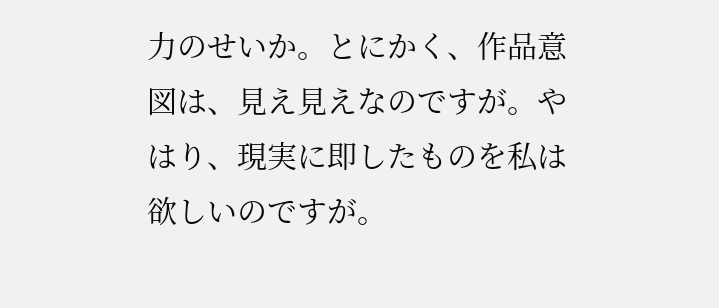力のせいか。とにかく、作品意図は、見え見えなのですが。やはり、現実に即したものを私は欲しいのですが。